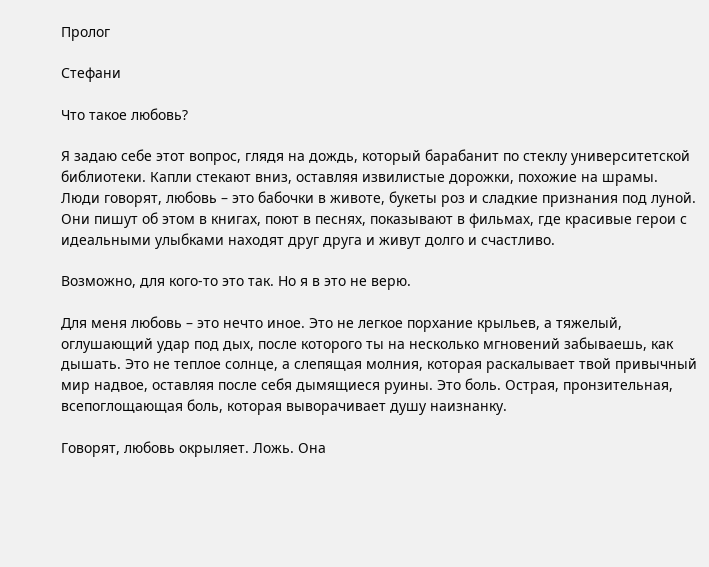Пролог

Стефани

Что такое любовь?

Я задаю себе этот вопрос, глядя на дождь, который барабанит по стеклу университетской библиотеки. Капли стекают вниз, оставляя извилистые дорожки, похожие на шрамы. Люди говорят, любовь – это бабочки в животе, букеты роз и сладкие признания под луной. Они пишут об этом в книгах, поют в песнях, показывают в фильмах, где красивые герои с идеальными улыбками находят друг друга и живут долго и счастливо.

Возможно, для кого-то это так. Но я в это не верю.

Для меня любовь – это нечто иное. Это не легкое порхание крыльев, а тяжелый, оглушающий удар под дых, после которого ты на несколько мгновений забываешь, как дышать. Это не теплое солнце, а слепящая молния, которая раскалывает твой привычный мир надвое, оставляя после себя дымящиеся руины. Это боль. Острая, пронзительная, всепоглощающая боль, которая выворачивает душу наизнанку.

Говорят, любовь окрыляет. Ложь. Она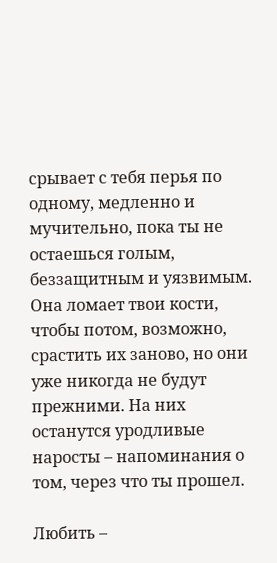срывает с тебя перья по одному, медленно и мучительно, пока ты не остаешься голым, беззащитным и уязвимым. Она ломает твои кости, чтобы потом, возможно, срастить их заново, но они уже никогда не будут прежними. На них останутся уродливые наросты – напоминания о том, через что ты прошел.

Любить –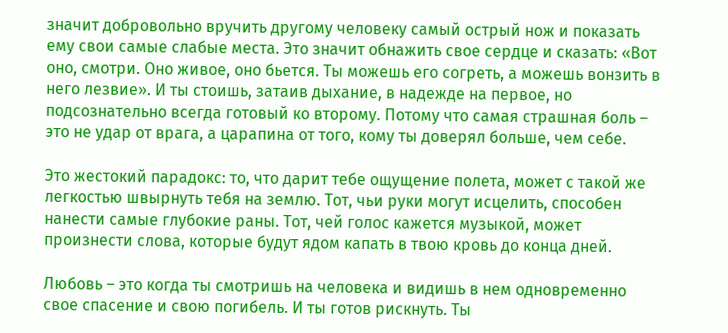значит добровольно вручить другому человеку самый острый нож и показать ему свои самые слабые места. Это значит обнажить свое сердце и сказать: «Вот оно, смотри. Оно живое, оно бьется. Ты можешь его согреть, а можешь вонзить в него лезвие». И ты стоишь, затаив дыхание, в надежде на первое, но подсознательно всегда готовый ко второму. Потому что самая страшная боль – это не удар от врага, а царапина от того, кому ты доверял больше, чем себе.

Это жестокий парадокс: то, что дарит тебе ощущение полета, может с такой же легкостью швырнуть тебя на землю. Тот, чьи руки могут исцелить, способен нанести самые глубокие раны. Тот, чей голос кажется музыкой, может произнести слова, которые будут ядом капать в твою кровь до конца дней.

Любовь – это когда ты смотришь на человека и видишь в нем одновременно свое спасение и свою погибель. И ты готов рискнуть. Ты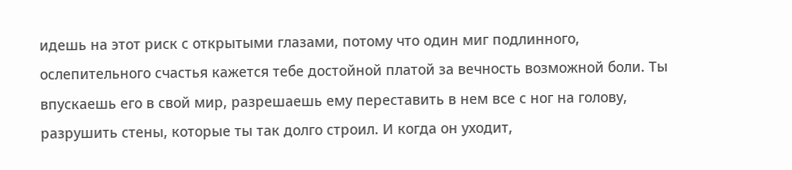идешь на этот риск с открытыми глазами, потому что один миг подлинного, ослепительного счастья кажется тебе достойной платой за вечность возможной боли. Ты впускаешь его в свой мир, разрешаешь ему переставить в нем все с ног на голову, разрушить стены, которые ты так долго строил. И когда он уходит,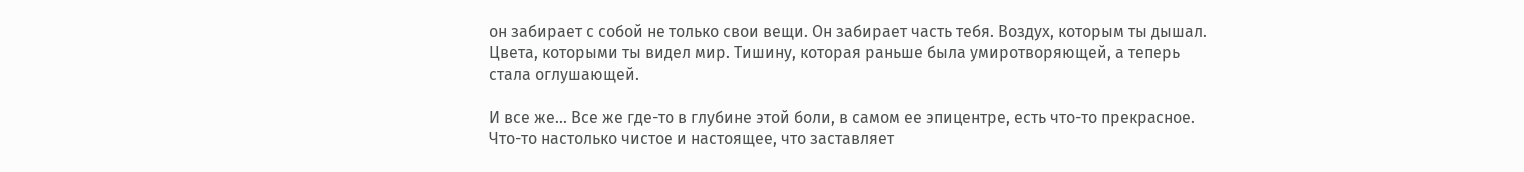он забирает с собой не только свои вещи. Он забирает часть тебя. Воздух, которым ты дышал. Цвета, которыми ты видел мир. Тишину, которая раньше была умиротворяющей, а теперь стала оглушающей.

И все же... Все же где-то в глубине этой боли, в самом ее эпицентре, есть что-то прекрасное. Что-то настолько чистое и настоящее, что заставляет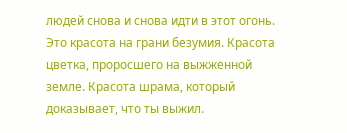людей снова и снова идти в этот огонь. Это красота на грани безумия. Красота цветка, проросшего на выжженной земле. Красота шрама, который доказывает, что ты выжил.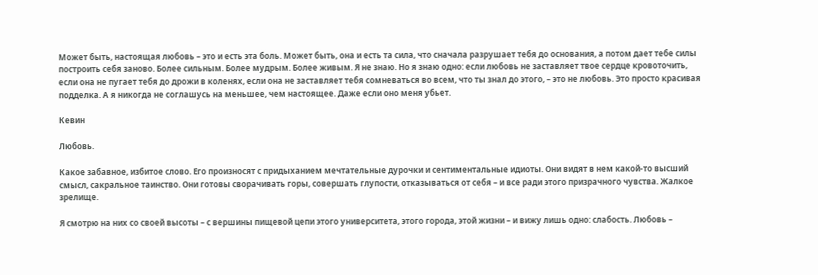Может быть, настоящая любовь – это и есть эта боль. Может быть, она и есть та сила, что сначала разрушает тебя до основания, а потом дает тебе силы построить себя заново. Более сильным. Более мудрым. Более живым. Я не знаю. Но я знаю одно: если любовь не заставляет твое сердце кровоточить, если она не пугает тебя до дрожи в коленях, если она не заставляет тебя сомневаться во всем, что ты знал до этого, – это не любовь. Это просто красивая подделка. А я никогда не соглашусь на меньшее, чем настоящее. Даже если оно меня убьет.

Кевин

Любовь.

Какое забавное, избитое слово. Его произносят с придыханием мечтательные дурочки и сентиментальные идиоты. Они видят в нем какой-то высший смысл, сакральное таинство. Они готовы сворачивать горы, совершать глупости, отказываться от себя – и все ради этого призрачного чувства. Жалкое зрелище.

Я смотрю на них со своей высоты – с вершины пищевой цепи этого университета, этого города, этой жизни – и вижу лишь одно: слабость. Любовь –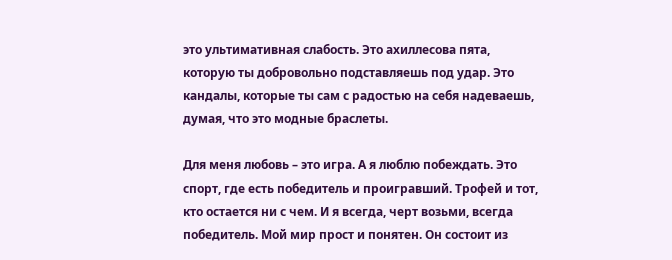это ультимативная слабость. Это ахиллесова пята, которую ты добровольно подставляешь под удар. Это кандалы, которые ты сам с радостью на себя надеваешь, думая, что это модные браслеты.

Для меня любовь – это игра. А я люблю побеждать. Это спорт, где есть победитель и проигравший. Трофей и тот, кто остается ни с чем. И я всегда, черт возьми, всегда победитель. Мой мир прост и понятен. Он состоит из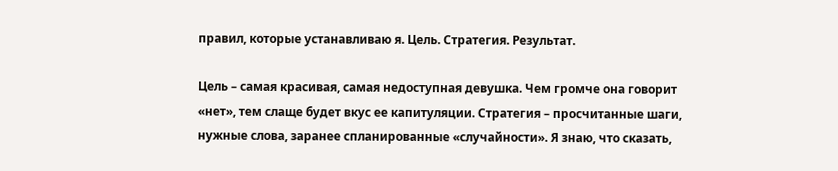правил, которые устанавливаю я. Цель. Стратегия. Результат.

Цель – самая красивая, самая недоступная девушка. Чем громче она говорит «нет», тем слаще будет вкус ее капитуляции. Стратегия – просчитанные шаги, нужные слова, заранее спланированные «случайности». Я знаю, что сказать,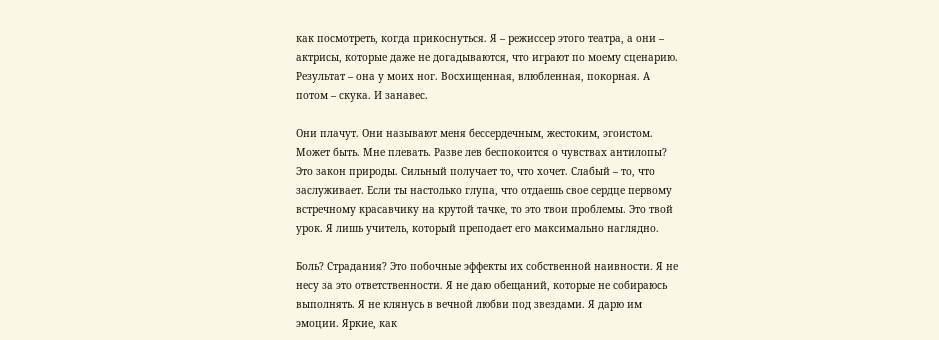как посмотреть, когда прикоснуться. Я – режиссер этого театра, а они – актрисы, которые даже не догадываются, что играют по моему сценарию. Результат – она у моих ног. Восхищенная, влюбленная, покорная. А потом – скука. И занавес.

Они плачут. Они называют меня бессердечным, жестоким, эгоистом. Может быть. Мне плевать. Разве лев беспокоится о чувствах антилопы? Это закон природы. Сильный получает то, что хочет. Слабый – то, что заслуживает. Если ты настолько глупа, что отдаешь свое сердце первому встречному красавчику на крутой тачке, то это твои проблемы. Это твой урок. Я лишь учитель, который преподает его максимально наглядно.

Боль? Страдания? Это побочные эффекты их собственной наивности. Я не несу за это ответственности. Я не даю обещаний, которые не собираюсь выполнять. Я не клянусь в вечной любви под звездами. Я дарю им эмоции. Яркие, как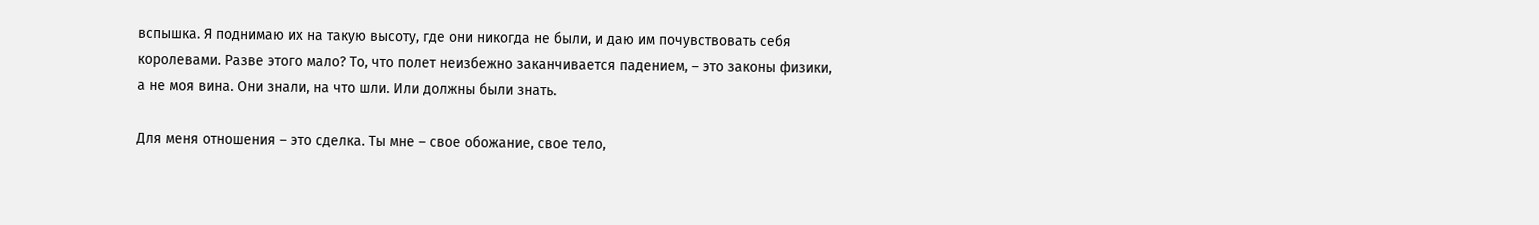вспышка. Я поднимаю их на такую высоту, где они никогда не были, и даю им почувствовать себя королевами. Разве этого мало? То, что полет неизбежно заканчивается падением, – это законы физики, а не моя вина. Они знали, на что шли. Или должны были знать.

Для меня отношения – это сделка. Ты мне – свое обожание, свое тело,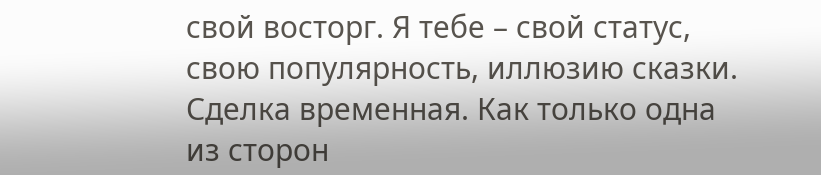свой восторг. Я тебе – свой статус, свою популярность, иллюзию сказки. Сделка временная. Как только одна из сторон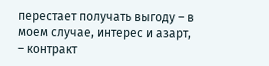перестает получать выгоду – в моем случае, интерес и азарт, – контракт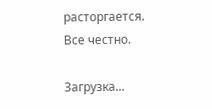расторгается. Все честно.

Загрузка...